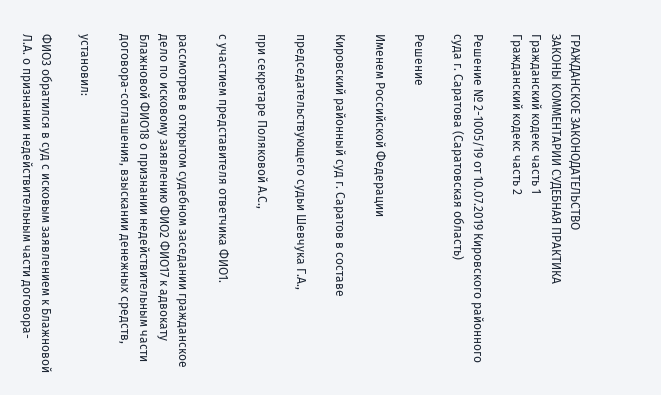ГРАЖДАНСКОЕ ЗАКОНОДАТЕЛЬСТВО
ЗАКОНЫ КОММЕНТАРИИ СУДЕБНАЯ ПРАКТИКА
Гражданский кодекс часть 1
Гражданский кодекс часть 2

Решение № 2-1005/19 от 10.07.2019 Кировского районного суда г. Саратова (Саратовская область)

Решение

Именем Российской Федерации

Кировский районный суд г. Саратов в составе

председательствующего судьи Шевчука Г.А.,

при секретаре Поляковой А.С.,

с участием представителя ответчика ФИО1.

рассмотрев в открытом судебном заседании гражданское дело по исковому заявлению ФИО2 ФИО17 к адвокату Блажновой ФИО18 о признании недействительным части договора-соглашения, взыскании денежных средств,

установил:

ФИО3 обратился в суд с исковым заявлением к Блажновой Л.А. о признании недействительным части договора-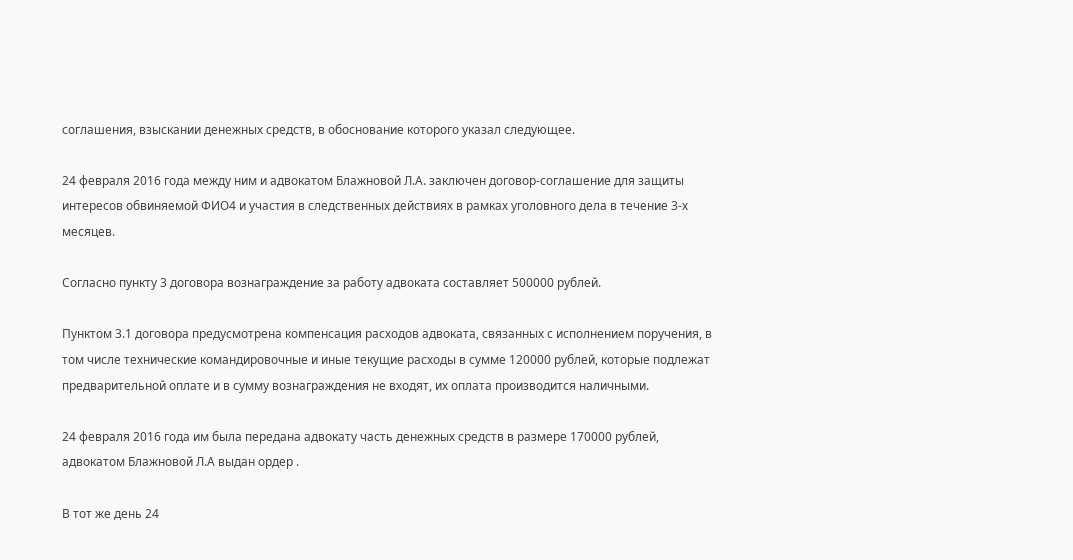соглашения, взыскании денежных средств, в обоснование которого указал следующее.

24 февраля 2016 года между ним и адвокатом Блажновой Л.А. заключен договор-соглашение для защиты интересов обвиняемой ФИО4 и участия в следственных действиях в рамках уголовного дела в течение 3-х месяцев.

Согласно пункту 3 договора вознаграждение за работу адвоката составляет 500000 рублей.

Пунктом 3.1 договора предусмотрена компенсация расходов адвоката, связанных с исполнением поручения, в том числе технические командировочные и иные текущие расходы в сумме 120000 рублей, которые подлежат предварительной оплате и в сумму вознаграждения не входят, их оплата производится наличными.

24 февраля 2016 года им была передана адвокату часть денежных средств в размере 170000 рублей, адвокатом Блажновой Л.А выдан ордер .

В тот же день 24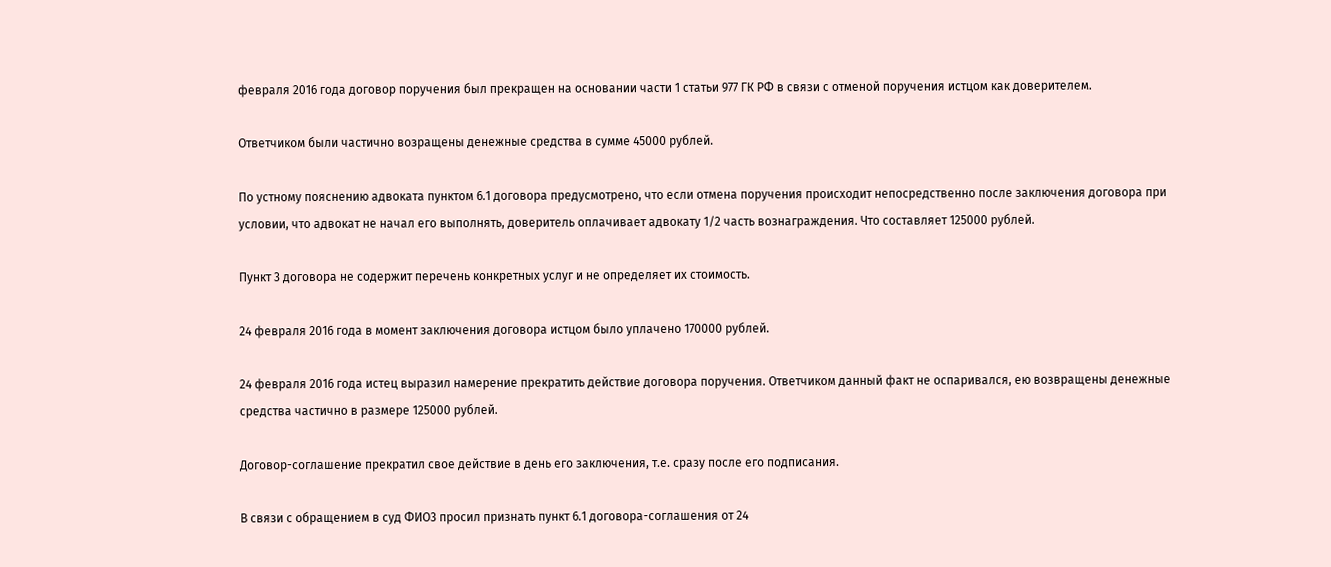февраля 2016 года договор поручения был прекращен на основании части 1 статьи 977 ГК РФ в связи с отменой поручения истцом как доверителем.

Ответчиком были частично возращены денежные средства в сумме 45000 рублей.

По устному пояснению адвоката пунктом 6.1 договора предусмотрено, что если отмена поручения происходит непосредственно после заключения договора при условии, что адвокат не начал его выполнять, доверитель оплачивает адвокату 1/2 часть вознаграждения. Что составляет 125000 рублей.

Пункт 3 договора не содержит перечень конкретных услуг и не определяет их стоимость.

24 февраля 2016 года в момент заключения договора истцом было уплачено 170000 рублей.

24 февраля 2016 года истец выразил намерение прекратить действие договора поручения. Ответчиком данный факт не оспаривался, ею возвращены денежные средства частично в размере 125000 рублей.

Договор-соглашение прекратил свое действие в день его заключения, т.е. сразу после его подписания.

В связи с обращением в суд ФИО3 просил признать пункт 6.1 договора-соглашения от 24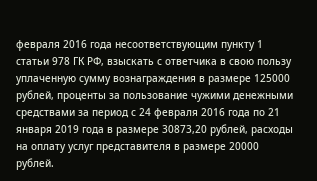февраля 2016 года несоответствующим пункту 1 статьи 978 ГК РФ, взыскать с ответчика в свою пользу уплаченную сумму вознаграждения в размере 125000 рублей, проценты за пользование чужими денежными средствами за период с 24 февраля 2016 года по 21 января 2019 года в размере 30873,20 рублей, расходы на оплату услуг представителя в размере 20000 рублей.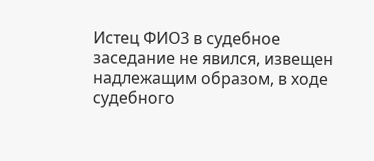Истец ФИО3 в судебное заседание не явился, извещен надлежащим образом, в ходе судебного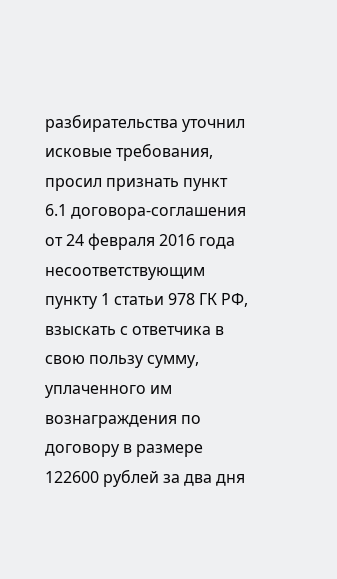разбирательства уточнил исковые требования, просил признать пункт 6.1 договора-соглашения от 24 февраля 2016 года несоответствующим пункту 1 статьи 978 ГК РФ, взыскать с ответчика в свою пользу сумму, уплаченного им вознаграждения по договору в размере 122600 рублей за два дня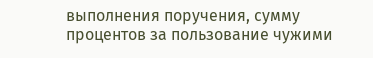выполнения поручения, сумму процентов за пользование чужими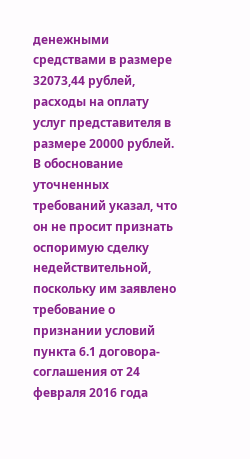денежными средствами в размере 32073,44 рублей, расходы на оплату услуг представителя в размере 20000 рублей. В обоснование уточненных требований указал, что он не просит признать оспоримую сделку недействительной, поскольку им заявлено требование о признании условий пункта 6.1 договора-соглашения от 24 февраля 2016 года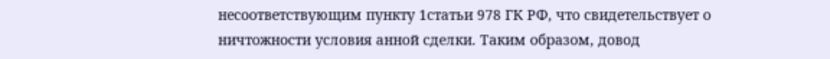несоответствующим пункту 1статьи 978 ГК РФ, что свидетельствует о ничтожности условия анной сделки. Таким образом, довод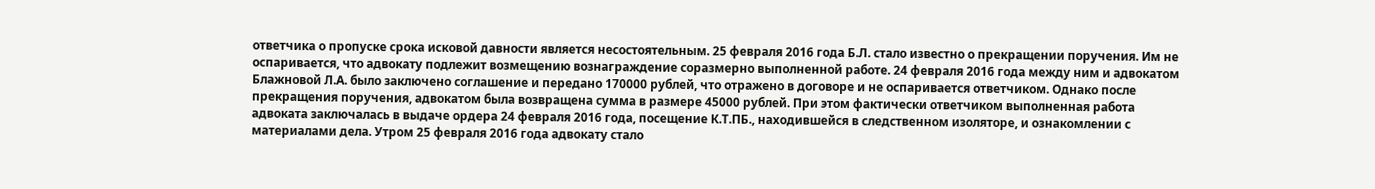ответчика о пропуске срока исковой давности является несостоятельным. 25 февраля 2016 года Б.Л. стало известно о прекращении поручения. Им не оспаривается, что адвокату подлежит возмещению вознаграждение соразмерно выполненной работе. 24 февраля 2016 года между ним и адвокатом Блажновой Л.А. было заключено соглашение и передано 170000 рублей, что отражено в договоре и не оспаривается ответчиком. Однако после прекращения поручения, адвокатом была возвращена сумма в размере 45000 рублей. При этом фактически ответчиком выполненная работа адвоката заключалась в выдаче ордера 24 февраля 2016 года, посещение К.Т.ПБ., находившейся в следственном изоляторе, и ознакомлении с материалами дела. Утром 25 февраля 2016 года адвокату стало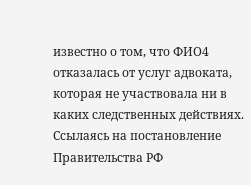известно о том, что ФИО4 отказалась от услуг адвоката, которая не участвовала ни в каких следственных действиях. Ссылаясь на постановление Правительства РФ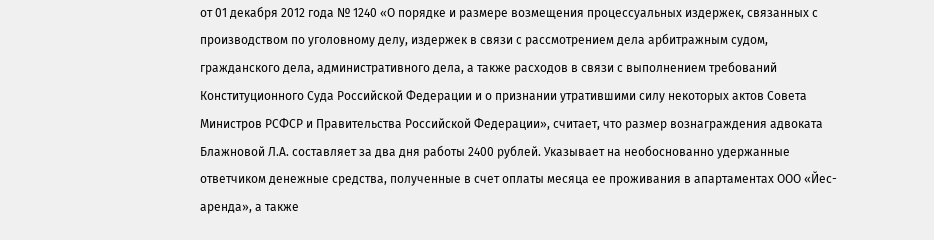от 01 декабря 2012 года № 1240 «О порядке и размере возмещения процессуальных издержек, связанных с производством по уголовному делу, издержек в связи с рассмотрением дела арбитражным судом, гражданского дела, административного дела, а также расходов в связи с выполнением требований Конституционного Суда Российской Федерации и о признании утратившими силу некоторых актов Совета Министров РСФСР и Правительства Российской Федерации», считает, что размер вознаграждения адвоката Блажновой Л.А. составляет за два дня работы 2400 рублей. Указывает на необоснованно удержанные ответчиком денежные средства, полученные в счет оплаты месяца ее проживания в апартаментах ООО «Йес-аренда», а также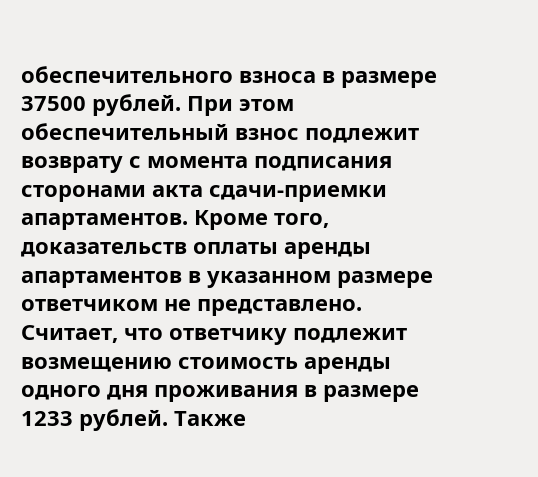обеспечительного взноса в размере 37500 рублей. При этом обеспечительный взнос подлежит возврату с момента подписания сторонами акта сдачи-приемки апартаментов. Кроме того, доказательств оплаты аренды апартаментов в указанном размере ответчиком не представлено. Считает, что ответчику подлежит возмещению стоимость аренды одного дня проживания в размере 1233 рублей. Также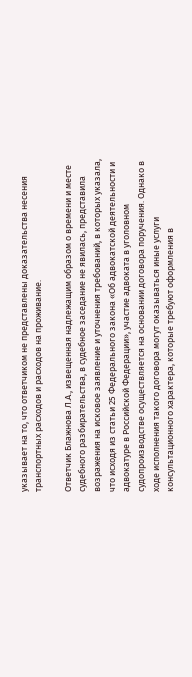указывает на то, что ответчиком не представлены доказательства несения транспортных расходов и расходов на проживание.

Ответчик Блажнова Л.А., извещенная надлежащим образом о времени и месте судебного разбирательства, в судебное заседание не явилась, представила возражения на исковое заявление и уточнения требований, в которых указала, что исходя из статьи 25 Федерального закона «Об адвокатской деятельности и адвокатуре в Российской Федерации», участие адвоката в уголовном судопроизводстве осуществляется на основании договора поручения. Однако в ходе исполнения такого договора могут оказываться иные услуги консультационного характера, которые требуют оформления в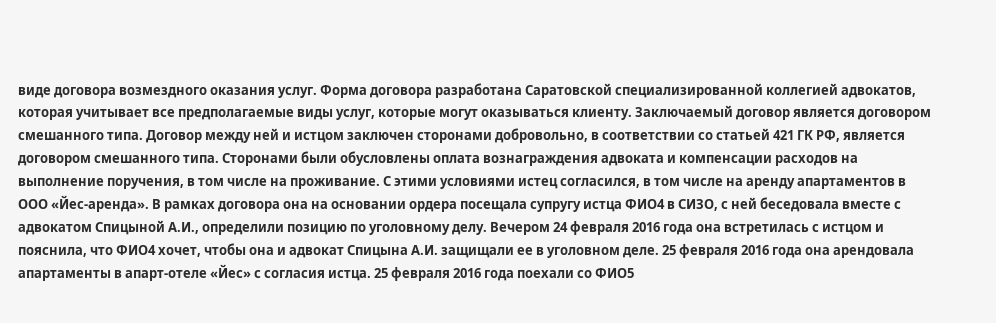виде договора возмездного оказания услуг. Форма договора разработана Саратовской специализированной коллегией адвокатов, которая учитывает все предполагаемые виды услуг, которые могут оказываться клиенту. Заключаемый договор является договором смешанного типа. Договор между ней и истцом заключен сторонами добровольно, в соответствии со статьей 421 ГК РФ, является договором смешанного типа. Сторонами были обусловлены оплата вознаграждения адвоката и компенсации расходов на выполнение поручения, в том числе на проживание. С этими условиями истец согласился, в том числе на аренду апартаментов в ООО «Йес-аренда». В рамках договора она на основании ордера посещала супругу истца ФИО4 в СИЗО, с ней беседовала вместе с адвокатом Спицыной А.И., определили позицию по уголовному делу. Вечером 24 февраля 2016 года она встретилась с истцом и пояснила, что ФИО4 хочет, чтобы она и адвокат Спицына А.И. защищали ее в уголовном деле. 25 февраля 2016 года она арендовала апартаменты в апарт-отеле «Йес» с согласия истца. 25 февраля 2016 года поехали со ФИО5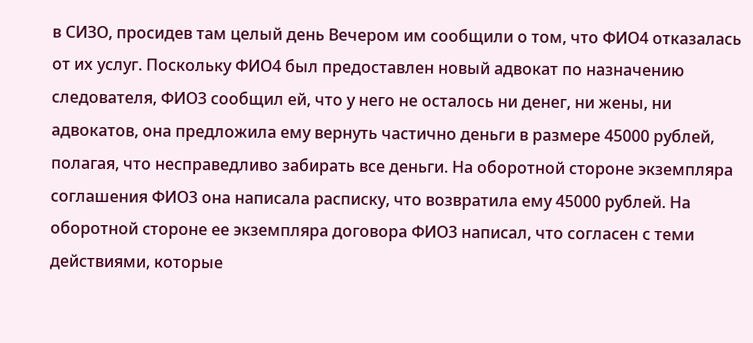в СИЗО, просидев там целый день Вечером им сообщили о том, что ФИО4 отказалась от их услуг. Поскольку ФИО4 был предоставлен новый адвокат по назначению следователя, ФИО3 сообщил ей, что у него не осталось ни денег, ни жены, ни адвокатов, она предложила ему вернуть частично деньги в размере 45000 рублей, полагая, что несправедливо забирать все деньги. На оборотной стороне экземпляра соглашения ФИО3 она написала расписку, что возвратила ему 45000 рублей. На оборотной стороне ее экземпляра договора ФИО3 написал, что согласен с теми действиями, которые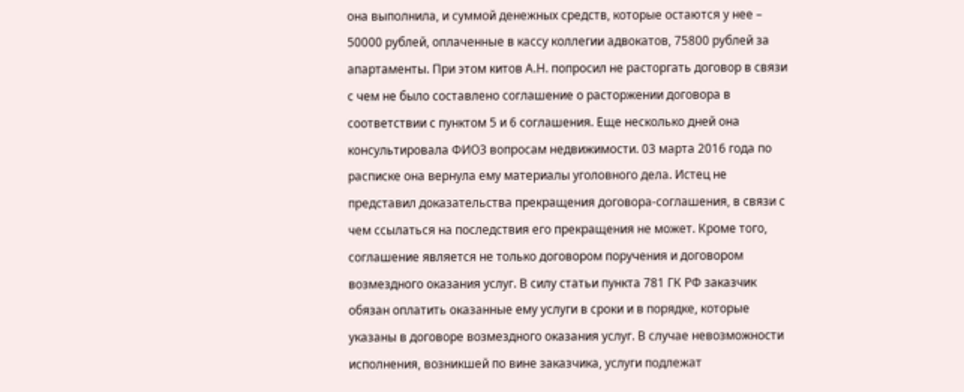она выполнила, и суммой денежных средств, которые остаются у нее – 50000 рублей, оплаченные в кассу коллегии адвокатов, 75800 рублей за апартаменты. При этом китов А.Н. попросил не расторгать договор в связи с чем не было составлено соглашение о расторжении договора в соответствии с пунктом 5 и 6 соглашения. Еще несколько дней она консультировала ФИО3 вопросам недвижимости. 03 марта 2016 года по расписке она вернула ему материалы уголовного дела. Истец не представил доказательства прекращения договора-соглашения, в связи с чем ссылаться на последствия его прекращения не может. Кроме того, соглашение является не только договором поручения и договором возмездного оказания услуг. В силу статьи пункта 781 ГК РФ заказчик обязан оплатить оказанные ему услуги в сроки и в порядке, которые указаны в договоре возмездного оказания услуг. В случае невозможности исполнения, возникшей по вине заказчика, услуги подлежат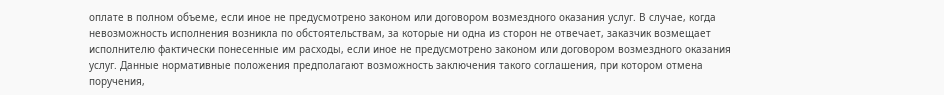оплате в полном объеме, если иное не предусмотрено законом или договором возмездного оказания услуг. В случае, когда невозможность исполнения возникла по обстоятельствам, за которые ни одна из сторон не отвечает, заказчик возмещает исполнителю фактически понесенные им расходы, если иное не предусмотрено законом или договором возмездного оказания услуг. Данные нормативные положения предполагают возможность заключения такого соглашения, при котором отмена поручения,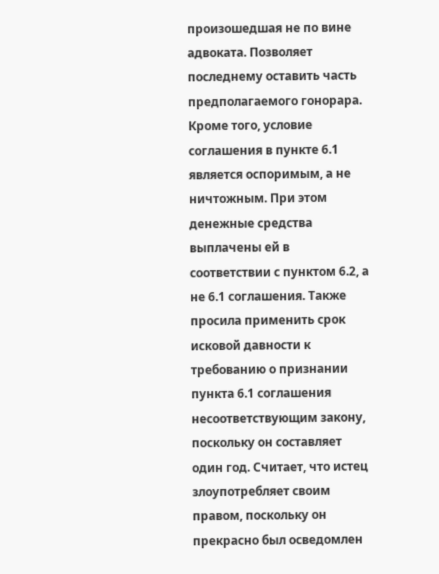произошедшая не по вине адвоката. Позволяет последнему оставить часть предполагаемого гонорара. Кроме того, условие соглашения в пункте 6.1 является оспоримым, а не ничтожным. При этом денежные средства выплачены ей в соответствии с пунктом 6.2, а не 6.1 соглашения. Также просила применить срок исковой давности к требованию о признании пункта 6.1 соглашения несоответствующим закону, поскольку он составляет один год. Считает, что истец злоупотребляет своим правом, поскольку он прекрасно был осведомлен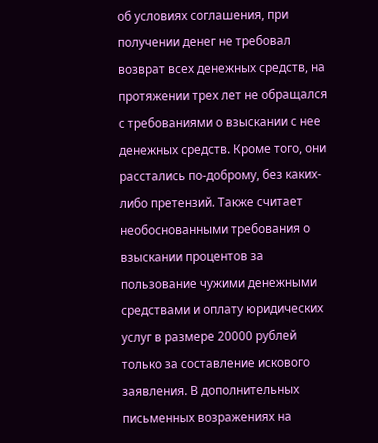об условиях соглашения, при получении денег не требовал возврат всех денежных средств, на протяжении трех лет не обращался с требованиями о взыскании с нее денежных средств. Кроме того, они расстались по-доброму, без каких-либо претензий. Также считает необоснованными требования о взыскании процентов за пользование чужими денежными средствами и оплату юридических услуг в размере 20000 рублей только за составление искового заявления. В дополнительных письменных возражениях на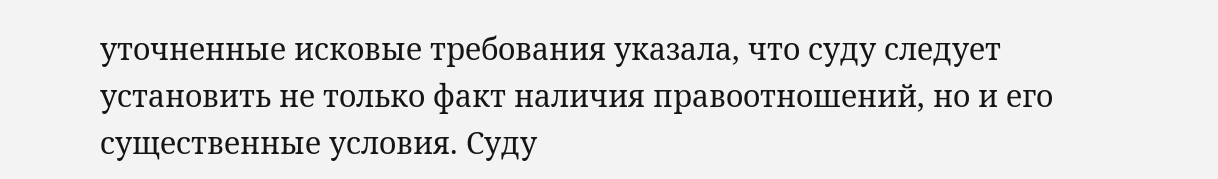уточненные исковые требования указала, что суду следует установить не только факт наличия правоотношений, но и его существенные условия. Суду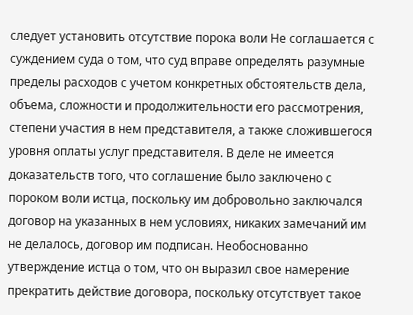следует установить отсутствие порока воли Не соглашается с суждением суда о том, что суд вправе определять разумные пределы расходов с учетом конкретных обстоятельств дела, объема, сложности и продолжительности его рассмотрения, степени участия в нем представителя, а также сложившегося уровня оплаты услуг представителя. В деле не имеется доказательств того, что соглашение было заключено с пороком воли истца, поскольку им добровольно заключался договор на указанных в нем условиях, никаких замечаний им не делалось, договор им подписан. Необоснованно утверждение истца о том, что он выразил свое намерение прекратить действие договора, поскольку отсутствует такое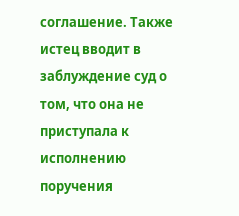соглашение. Также истец вводит в заблуждение суд о том, что она не приступала к исполнению поручения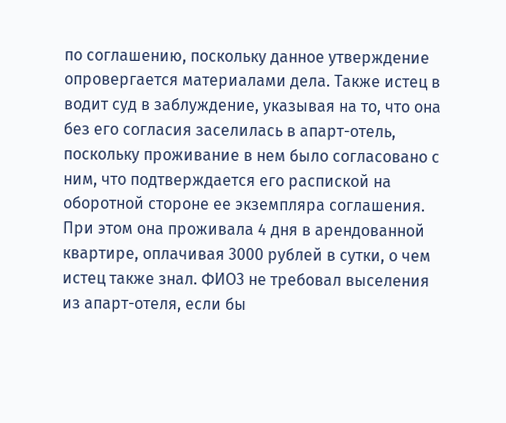по соглашению, поскольку данное утверждение опровергается материалами дела. Также истец в водит суд в заблуждение, указывая на то, что она без его согласия заселилась в апарт-отель, поскольку проживание в нем было согласовано с ним, что подтверждается его распиской на оборотной стороне ее экземпляра соглашения. При этом она проживала 4 дня в арендованной квартире, оплачивая 3000 рублей в сутки, о чем истец также знал. ФИО3 не требовал выселения из апарт-отеля, если бы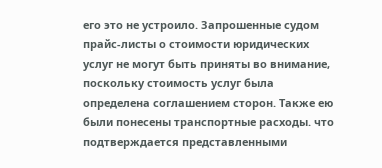его это не устроило. Запрошенные судом прайс-листы о стоимости юридических услуг не могут быть приняты во внимание, поскольку стоимость услуг была определена соглашением сторон. Также ею были понесены транспортные расходы. что подтверждается представленными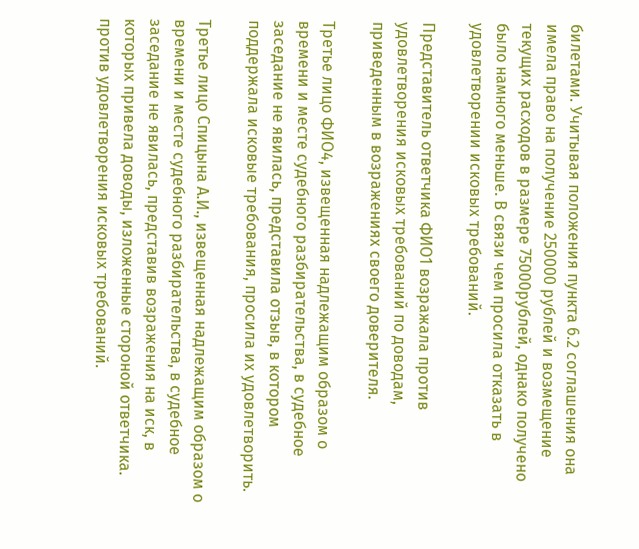билетами. Учитывая положения пункта 6.2 соглашения она имела право на получение 250000 рублей и возмещение текущих расходов в размере 75000рублей, однако получено было намного меньше. В связи чем просила отказать в удовлетворении исковых требований.

Представитель ответчика ФИО1 возражала против удовлетворения исковых требований по доводам, приведенным в возражениях своего доверителя.

Третье лицо ФИО4, извещенная надлежащим образом о времени и месте судебного разбирательства, в судебное заседание не явилась, представила отзыв, в котором поддержала исковые требования, просила их удовлетворить.

Третье лицо Спицына А.И., извещенная надлежащим образом о времени и месте судебного разбирательства, в судебное заседание не явилась, представив возражения на иск, в которых привела доводы, изложенные стороной ответчика. против удовлетворения исковых требований.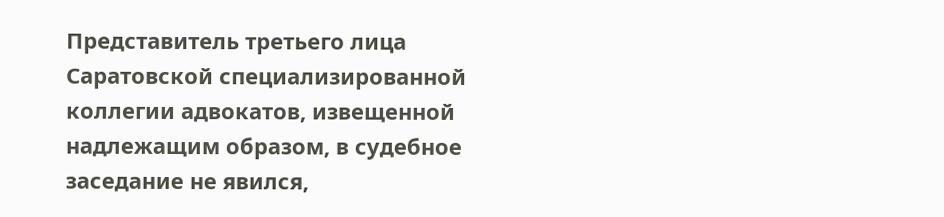Представитель третьего лица Саратовской специализированной коллегии адвокатов, извещенной надлежащим образом, в судебное заседание не явился,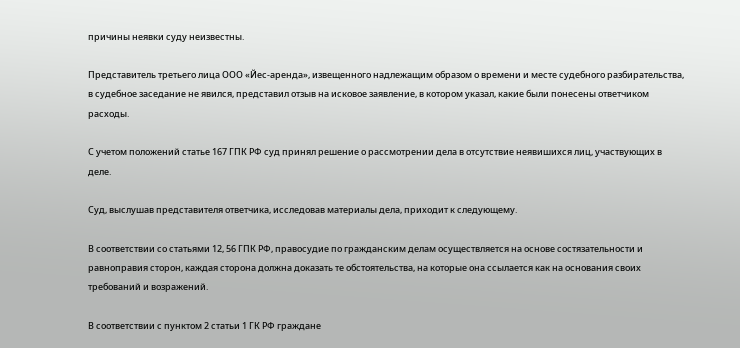причины неявки суду неизвестны.

Представитель третьего лица ООО «Йес-аренда», извещенного надлежащим образом о времени и месте судебного разбирательства, в судебное заседание не явился, представил отзыв на исковое заявление, в котором указал, какие были понесены ответчиком расходы.

С учетом положений статье 167 ГПК РФ суд принял решение о рассмотрении дела в отсутствие неявишихся лиц, участвующих в деле.

Суд, выслушав представителя ответчика, исследовав материалы дела, приходит к следующему.

В соответствии со статьями 12, 56 ГПК РФ, правосудие по гражданским делам осуществляется на основе состязательности и равноправия сторон, каждая сторона должна доказать те обстоятельства, на которые она ссылается как на основания своих требований и возражений.

В соответствии с пунктом 2 статьи 1 ГК РФ граждане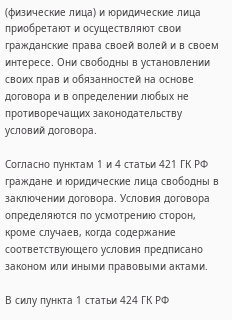(физические лица) и юридические лица приобретают и осуществляют свои гражданские права своей волей и в своем интересе. Они свободны в установлении своих прав и обязанностей на основе договора и в определении любых не противоречащих законодательству условий договора.

Согласно пунктам 1 и 4 статьи 421 ГК РФ граждане и юридические лица свободны в заключении договора. Условия договора определяются по усмотрению сторон, кроме случаев, когда содержание соответствующего условия предписано законом или иными правовыми актами.

В силу пункта 1 статьи 424 ГК РФ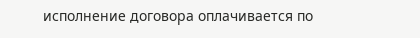исполнение договора оплачивается по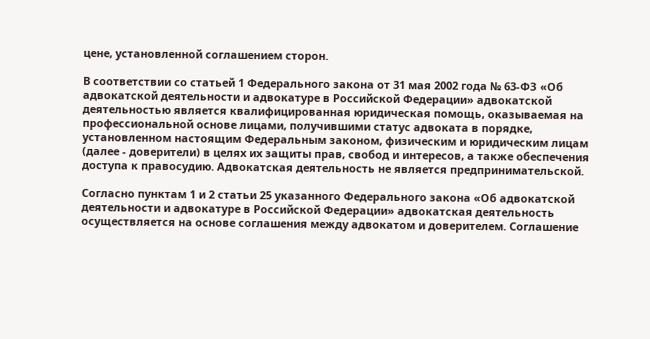цене, установленной соглашением сторон.

В соответствии со статьей 1 Федерального закона от 31 мая 2002 года № 63-ФЗ «Об адвокатской деятельности и адвокатуре в Российской Федерации» адвокатской деятельностью является квалифицированная юридическая помощь, оказываемая на профессиональной основе лицами, получившими статус адвоката в порядке, установленном настоящим Федеральным законом, физическим и юридическим лицам (далее - доверители) в целях их защиты прав, свобод и интересов, а также обеспечения доступа к правосудию. Адвокатская деятельность не является предпринимательской.

Согласно пунктам 1 и 2 статьи 25 указанного Федерального закона «Об адвокатской деятельности и адвокатуре в Российской Федерации» адвокатская деятельность осуществляется на основе соглашения между адвокатом и доверителем. Соглашение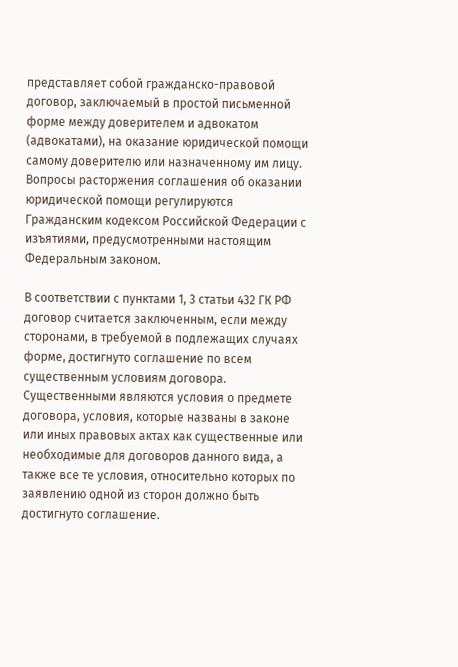представляет собой гражданско-правовой договор, заключаемый в простой письменной форме между доверителем и адвокатом (адвокатами), на оказание юридической помощи самому доверителю или назначенному им лицу. Вопросы расторжения соглашения об оказании юридической помощи регулируются Гражданским кодексом Российской Федерации с изъятиями, предусмотренными настоящим Федеральным законом.

В соответствии с пунктами 1, 3 статьи 432 ГК РФ договор считается заключенным, если между сторонами, в требуемой в подлежащих случаях форме, достигнуто соглашение по всем существенным условиям договора. Существенными являются условия о предмете договора, условия, которые названы в законе или иных правовых актах как существенные или необходимые для договоров данного вида, а также все те условия, относительно которых по заявлению одной из сторон должно быть достигнуто соглашение.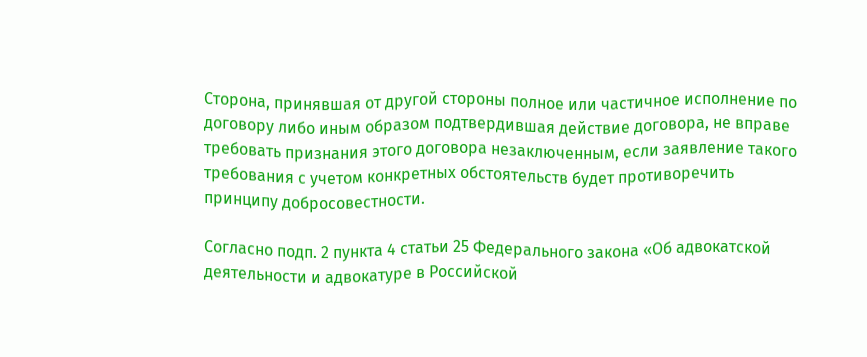Сторона, принявшая от другой стороны полное или частичное исполнение по договору либо иным образом подтвердившая действие договора, не вправе требовать признания этого договора незаключенным, если заявление такого требования с учетом конкретных обстоятельств будет противоречить принципу добросовестности.

Согласно подп. 2 пункта 4 статьи 25 Федерального закона «Об адвокатской деятельности и адвокатуре в Российской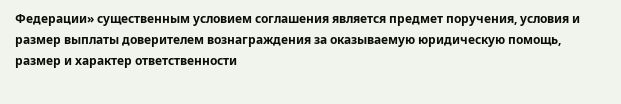Федерации» существенным условием соглашения является предмет поручения, условия и размер выплаты доверителем вознаграждения за оказываемую юридическую помощь, размер и характер ответственности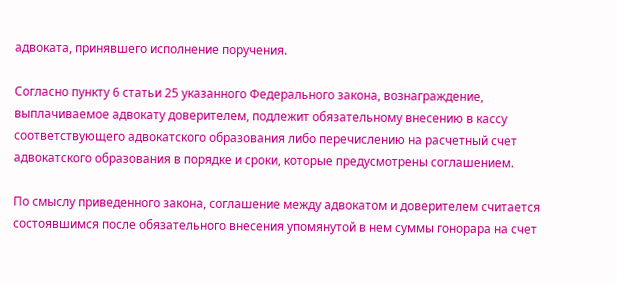адвоката, принявшего исполнение поручения.

Согласно пункту 6 статьи 25 указанного Федерального закона, вознаграждение, выплачиваемое адвокату доверителем, подлежит обязательному внесению в кассу соответствующего адвокатского образования либо перечислению на расчетный счет адвокатского образования в порядке и сроки, которые предусмотрены соглашением.

По смыслу приведенного закона, соглашение между адвокатом и доверителем считается состоявшимся после обязательного внесения упомянутой в нем суммы гонорара на счет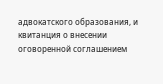адвокатского образования, и квитанция о внесении оговоренной соглашением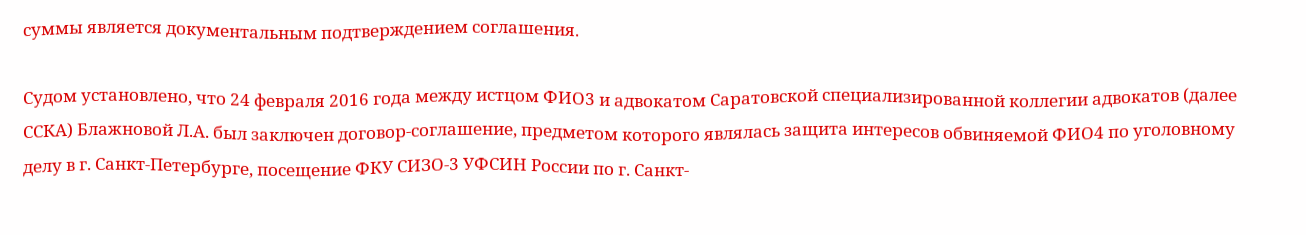суммы является документальным подтверждением соглашения.

Судом установлено, что 24 февраля 2016 года между истцом ФИО3 и адвокатом Саратовской специализированной коллегии адвокатов (далее ССКА) Блажновой Л.А. был заключен договор-соглашение, предметом которого являлась защита интересов обвиняемой ФИО4 по уголовному делу в г. Санкт-Петербурге, посещение ФКУ СИЗО-3 УФСИН России по г. Санкт-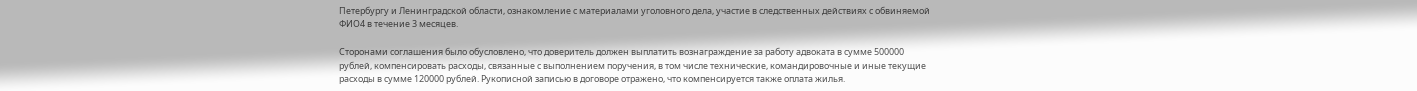Петербургу и Ленинградской области, ознакомление с материалами уголовного дела, участие в следственных действиях с обвиняемой ФИО4 в течение 3 месяцев.

Сторонами соглашения было обусловлено, что доверитель должен выплатить вознаграждение за работу адвоката в сумме 500000 рублей, компенсировать расходы, связанные с выполнением поручения, в том числе технические, командировочные и иные текущие расходы в сумме 120000 рублей. Рукописной записью в договоре отражено, что компенсируется также оплата жилья.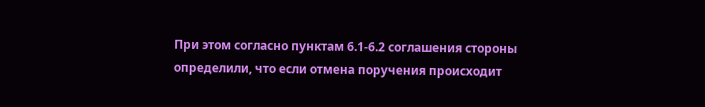При этом согласно пунктам 6.1-6.2 соглашения стороны определили, что если отмена поручения происходит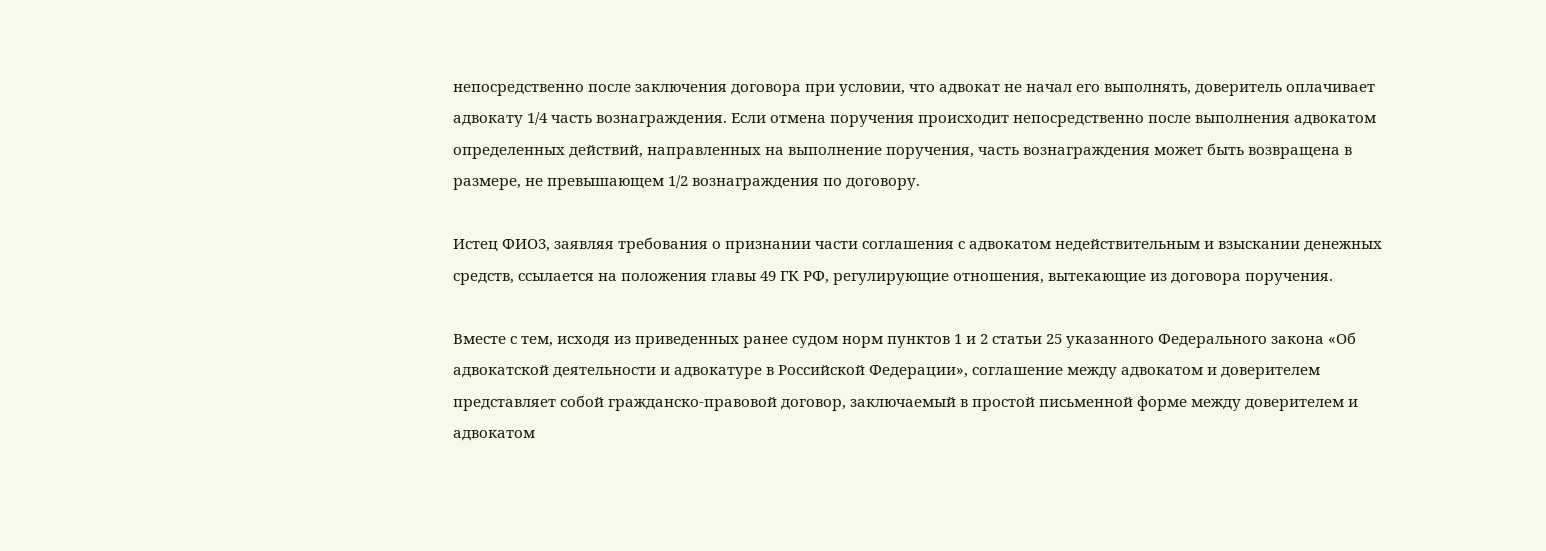непосредственно после заключения договора при условии, что адвокат не начал его выполнять, доверитель оплачивает адвокату 1/4 часть вознаграждения. Если отмена поручения происходит непосредственно после выполнения адвокатом определенных действий, направленных на выполнение поручения, часть вознаграждения может быть возвращена в размере, не превышающем 1/2 вознаграждения по договору.

Истец ФИО3, заявляя требования о признании части соглашения с адвокатом недействительным и взыскании денежных средств, ссылается на положения главы 49 ГК РФ, регулирующие отношения, вытекающие из договора поручения.

Вместе с тем, исходя из приведенных ранее судом норм пунктов 1 и 2 статьи 25 указанного Федерального закона «Об адвокатской деятельности и адвокатуре в Российской Федерации», соглашение между адвокатом и доверителем представляет собой гражданско-правовой договор, заключаемый в простой письменной форме между доверителем и адвокатом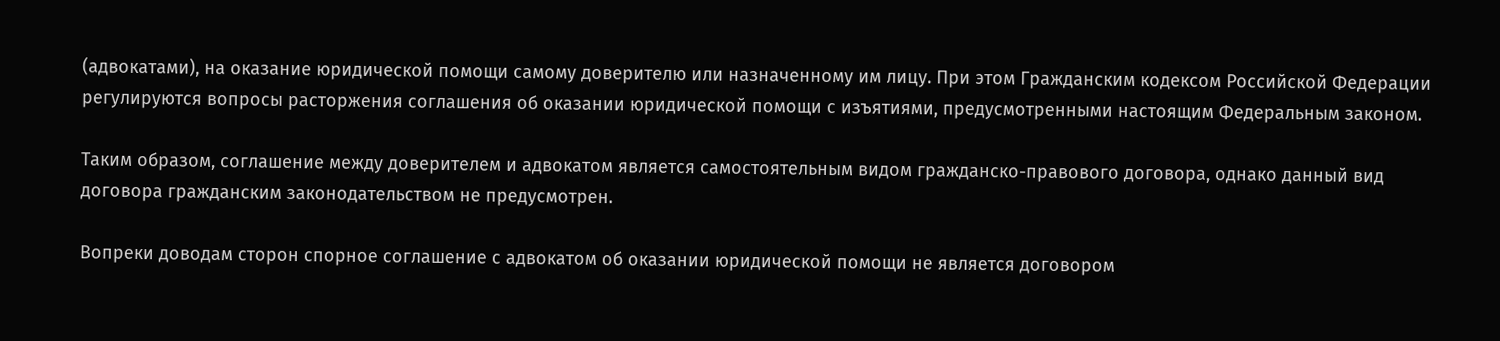(адвокатами), на оказание юридической помощи самому доверителю или назначенному им лицу. При этом Гражданским кодексом Российской Федерации регулируются вопросы расторжения соглашения об оказании юридической помощи с изъятиями, предусмотренными настоящим Федеральным законом.

Таким образом, соглашение между доверителем и адвокатом является самостоятельным видом гражданско-правового договора, однако данный вид договора гражданским законодательством не предусмотрен.

Вопреки доводам сторон спорное соглашение с адвокатом об оказании юридической помощи не является договором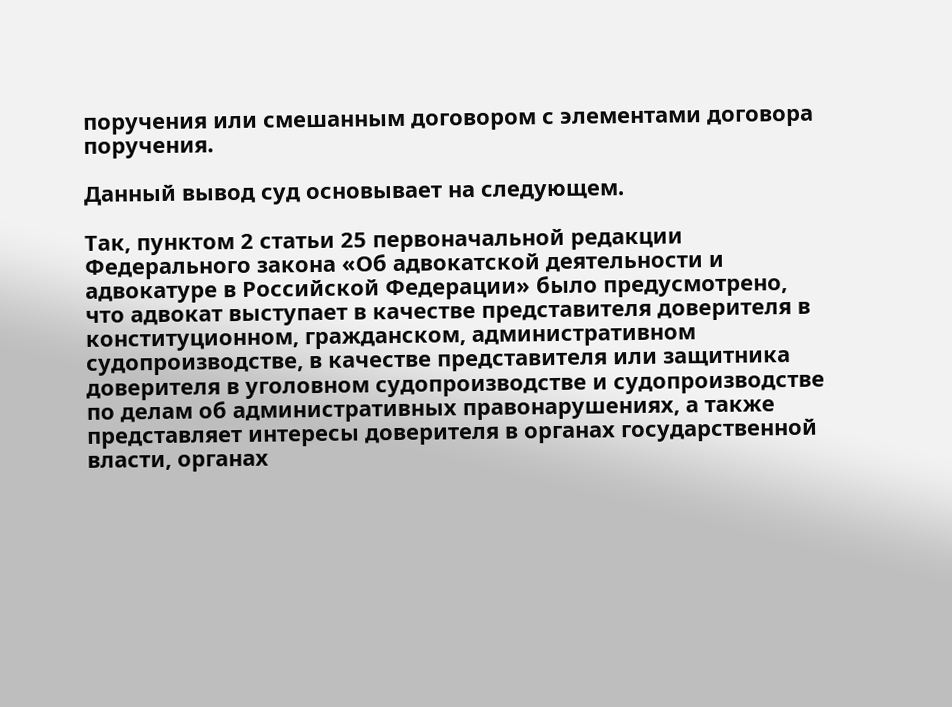поручения или смешанным договором с элементами договора поручения.

Данный вывод суд основывает на следующем.

Так, пунктом 2 статьи 25 первоначальной редакции Федерального закона «Об адвокатской деятельности и адвокатуре в Российской Федерации» было предусмотрено, что адвокат выступает в качестве представителя доверителя в конституционном, гражданском, административном судопроизводстве, в качестве представителя или защитника доверителя в уголовном судопроизводстве и судопроизводстве по делам об административных правонарушениях, а также представляет интересы доверителя в органах государственной власти, органах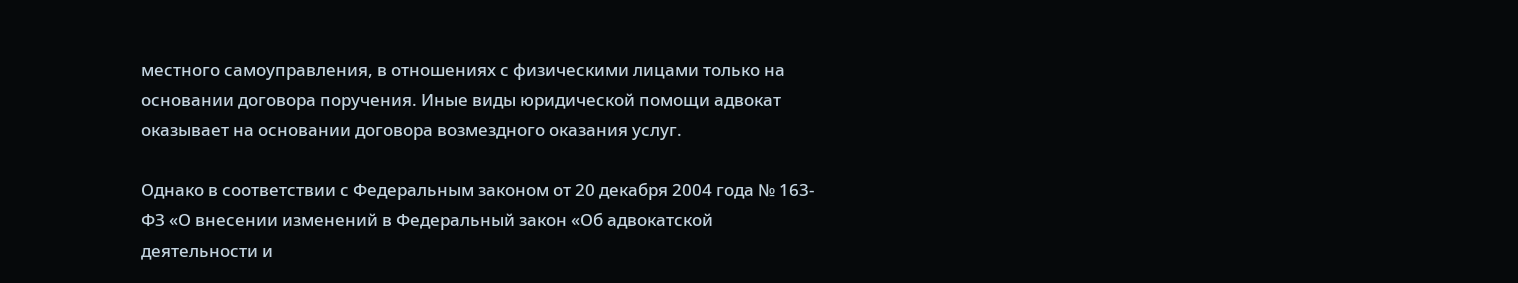местного самоуправления, в отношениях с физическими лицами только на основании договора поручения. Иные виды юридической помощи адвокат оказывает на основании договора возмездного оказания услуг.

Однако в соответствии с Федеральным законом от 20 декабря 2004 года № 163-ФЗ «О внесении изменений в Федеральный закон «Об адвокатской деятельности и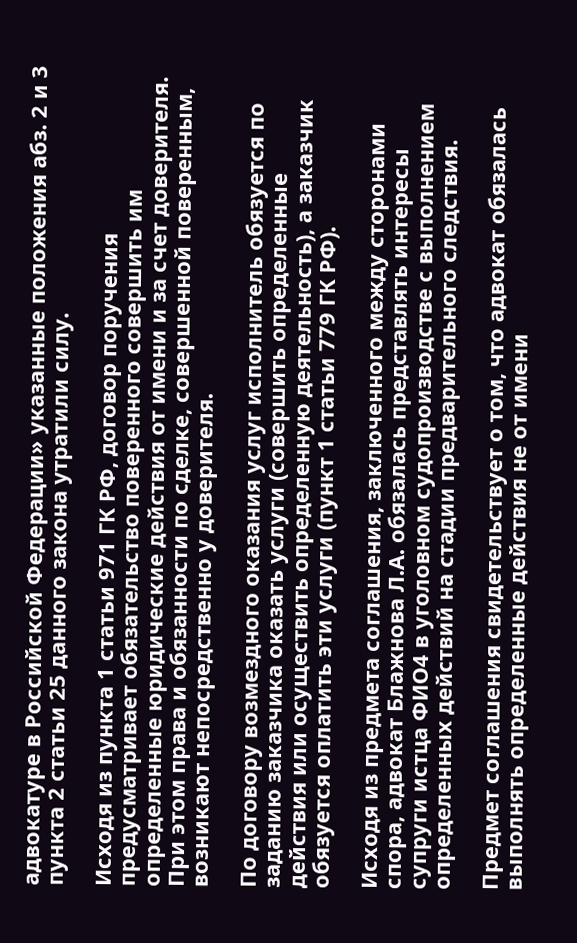адвокатуре в Российской Федерации» указанные положения абз. 2 и 3 пункта 2 статьи 25 данного закона утратили силу.

Исходя из пункта 1 статьи 971 ГК РФ, договор поручения предусматривает обязательство поверенного совершить им определенные юридические действия от имени и за счет доверителя. При этом права и обязанности по сделке, совершенной поверенным, возникают непосредственно у доверителя.

По договору возмездного оказания услуг исполнитель обязуется по заданию заказчика оказать услуги (совершить определенные действия или осуществить определенную деятельность), а заказчик обязуется оплатить эти услуги (пункт 1 статьи 779 ГК РФ).

Исходя из предмета соглашения, заключенного между сторонами спора, адвокат Блажнова Л.А. обязалась представлять интересы супруги истца ФИО4 в уголовном судопроизводстве с выполнением определенных действий на стадии предварительного следствия.

Предмет соглашения свидетельствует о том, что адвокат обязалась выполнять определенные действия не от имени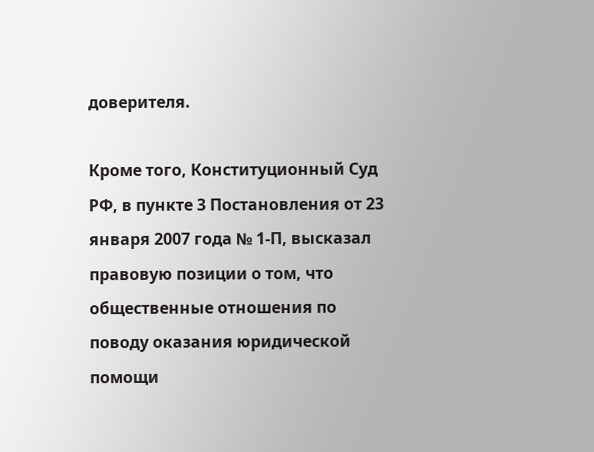доверителя.

Кроме того, Конституционный Суд РФ, в пункте 3 Постановления от 23 января 2007 года № 1-П, высказал правовую позиции о том, что общественные отношения по поводу оказания юридической помощи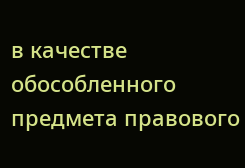в качестве обособленного предмета правового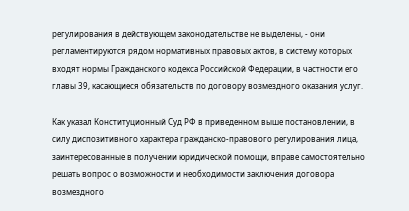регулирования в действующем законодательстве не выделены, - они регламентируются рядом нормативных правовых актов, в систему которых входят нормы Гражданского кодекса Российской Федерации, в частности его главы 39, касающиеся обязательств по договору возмездного оказания услуг.

Как указал Конституционный Суд РФ в приведенном выше постановлении, в силу диспозитивного характера гражданско-правового регулирования лица, заинтересованные в получении юридической помощи, вправе самостоятельно решать вопрос о возможности и необходимости заключения договора возмездного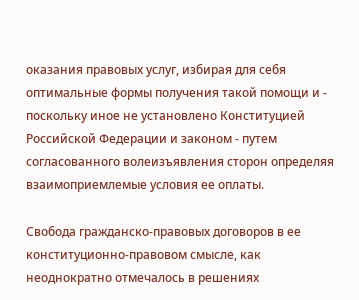оказания правовых услуг, избирая для себя оптимальные формы получения такой помощи и - поскольку иное не установлено Конституцией Российской Федерации и законом - путем согласованного волеизъявления сторон определяя взаимоприемлемые условия ее оплаты.

Свобода гражданско-правовых договоров в ее конституционно-правовом смысле, как неоднократно отмечалось в решениях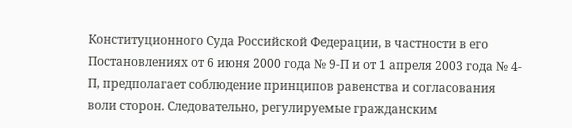Конституционного Суда Российской Федерации, в частности в его Постановлениях от 6 июня 2000 года № 9-П и от 1 апреля 2003 года № 4-П, предполагает соблюдение принципов равенства и согласования воли сторон. Следовательно, регулируемые гражданским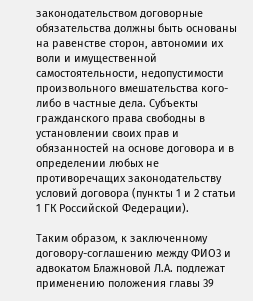законодательством договорные обязательства должны быть основаны на равенстве сторон, автономии их воли и имущественной самостоятельности, недопустимости произвольного вмешательства кого-либо в частные дела. Субъекты гражданского права свободны в установлении своих прав и обязанностей на основе договора и в определении любых не противоречащих законодательству условий договора (пункты 1 и 2 статьи 1 ГК Российской Федерации).

Таким образом, к заключенному договору-соглашению между ФИО3 и адвокатом Блажновой Л.А. подлежат применению положения главы 39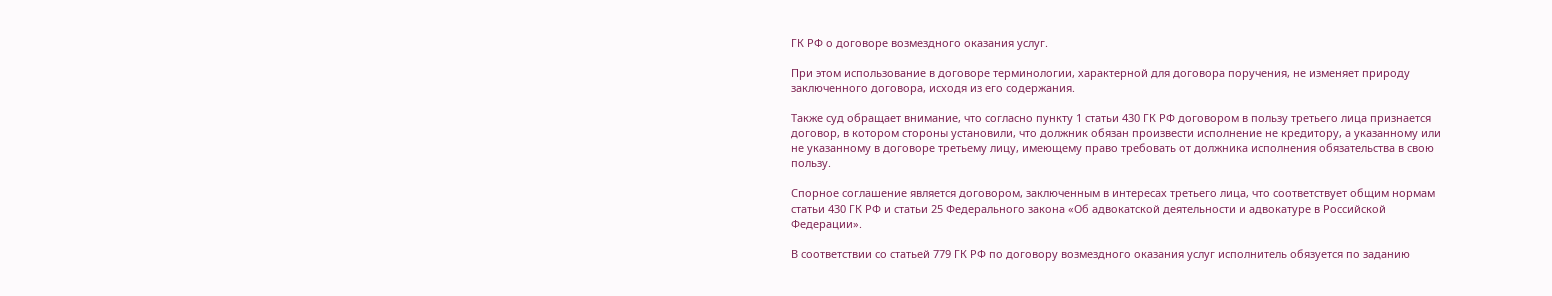ГК РФ о договоре возмездного оказания услуг.

При этом использование в договоре терминологии, характерной для договора поручения, не изменяет природу заключенного договора, исходя из его содержания.

Также суд обращает внимание, что согласно пункту 1 статьи 430 ГК РФ договором в пользу третьего лица признается договор, в котором стороны установили, что должник обязан произвести исполнение не кредитору, а указанному или не указанному в договоре третьему лицу, имеющему право требовать от должника исполнения обязательства в свою пользу.

Спорное соглашение является договором, заключенным в интересах третьего лица, что соответствует общим нормам статьи 430 ГК РФ и статьи 25 Федерального закона «Об адвокатской деятельности и адвокатуре в Российской Федерации».

В соответствии со статьей 779 ГК РФ по договору возмездного оказания услуг исполнитель обязуется по заданию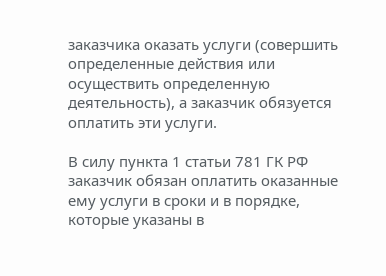заказчика оказать услуги (совершить определенные действия или осуществить определенную деятельность), а заказчик обязуется оплатить эти услуги.

В силу пункта 1 статьи 781 ГК РФ заказчик обязан оплатить оказанные ему услуги в сроки и в порядке, которые указаны в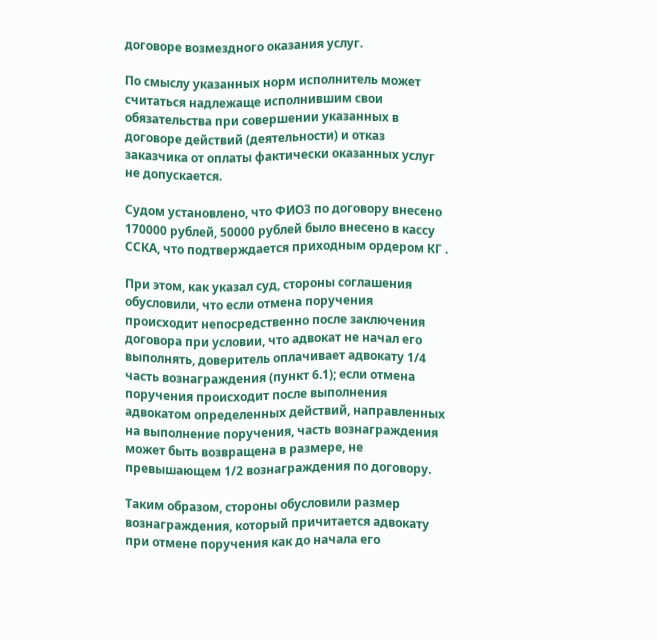договоре возмездного оказания услуг.

По смыслу указанных норм исполнитель может считаться надлежаще исполнившим свои обязательства при совершении указанных в договоре действий (деятельности) и отказ заказчика от оплаты фактически оказанных услуг не допускается.

Судом установлено, что ФИО3 по договору внесено 170000 рублей, 50000 рублей было внесено в кассу ССКА, что подтверждается приходным ордером КГ .

При этом, как указал суд, стороны соглашения обусловили, что если отмена поручения происходит непосредственно после заключения договора при условии, что адвокат не начал его выполнять, доверитель оплачивает адвокату 1/4 часть вознаграждения (пункт 6.1); если отмена поручения происходит после выполнения адвокатом определенных действий, направленных на выполнение поручения, часть вознаграждения может быть возвращена в размере, не превышающем 1/2 вознаграждения по договору.

Таким образом, стороны обусловили размер вознаграждения, который причитается адвокату при отмене поручения как до начала его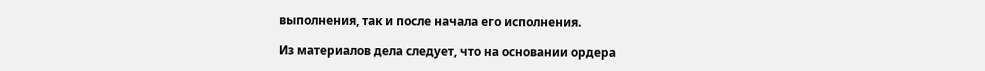выполнения, так и после начала его исполнения.

Из материалов дела следует, что на основании ордера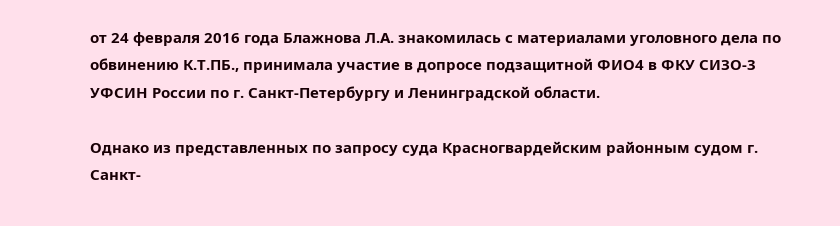от 24 февраля 2016 года Блажнова Л.А. знакомилась с материалами уголовного дела по обвинению К.Т.ПБ., принимала участие в допросе подзащитной ФИО4 в ФКУ СИЗО-3 УФСИН России по г. Санкт-Петербургу и Ленинградской области.

Однако из представленных по запросу суда Красногвардейским районным судом г. Санкт-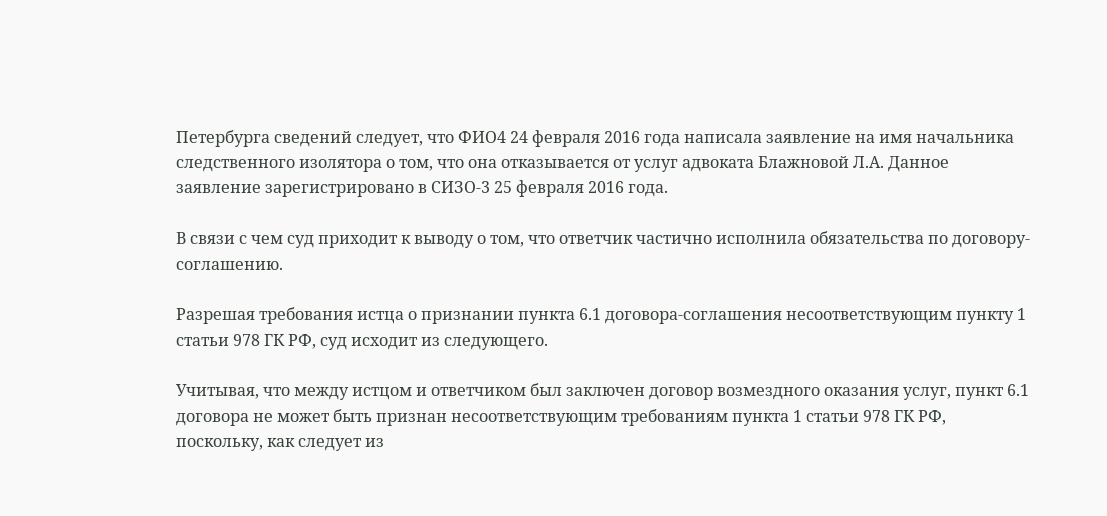Петербурга сведений следует, что ФИО4 24 февраля 2016 года написала заявление на имя начальника следственного изолятора о том, что она отказывается от услуг адвоката Блажновой Л.А. Данное заявление зарегистрировано в СИЗО-3 25 февраля 2016 года.

В связи с чем суд приходит к выводу о том, что ответчик частично исполнила обязательства по договору-соглашению.

Разрешая требования истца о признании пункта 6.1 договора-соглашения несоответствующим пункту 1 статьи 978 ГК РФ, суд исходит из следующего.

Учитывая, что между истцом и ответчиком был заключен договор возмездного оказания услуг, пункт 6.1 договора не может быть признан несоответствующим требованиям пункта 1 статьи 978 ГК РФ, поскольку, как следует из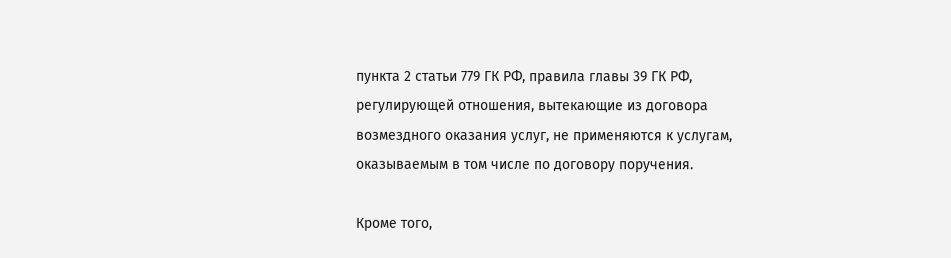пункта 2 статьи 779 ГК РФ, правила главы 39 ГК РФ, регулирующей отношения, вытекающие из договора возмездного оказания услуг, не применяются к услугам, оказываемым в том числе по договору поручения.

Кроме того,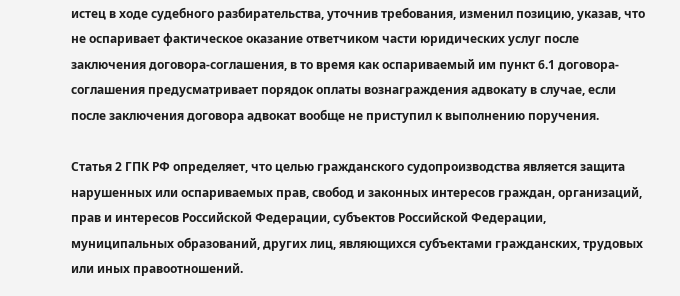истец в ходе судебного разбирательства, уточнив требования, изменил позицию, указав, что не оспаривает фактическое оказание ответчиком части юридических услуг после заключения договора-соглашения, в то время как оспариваемый им пункт 6.1 договора-соглашения предусматривает порядок оплаты вознаграждения адвокату в случае, если после заключения договора адвокат вообще не приступил к выполнению поручения.

Статья 2 ГПК РФ определяет, что целью гражданского судопроизводства является защита нарушенных или оспариваемых прав, свобод и законных интересов граждан, организаций, прав и интересов Российской Федерации, субъектов Российской Федерации, муниципальных образований, других лиц, являющихся субъектами гражданских, трудовых или иных правоотношений.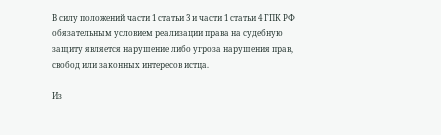В силу положений части 1 статьи 3 и части 1 статьи 4 ГПК РФ обязательным условием реализации права на судебную защиту является нарушение либо угроза нарушения прав, свобод или законных интересов истца.

Из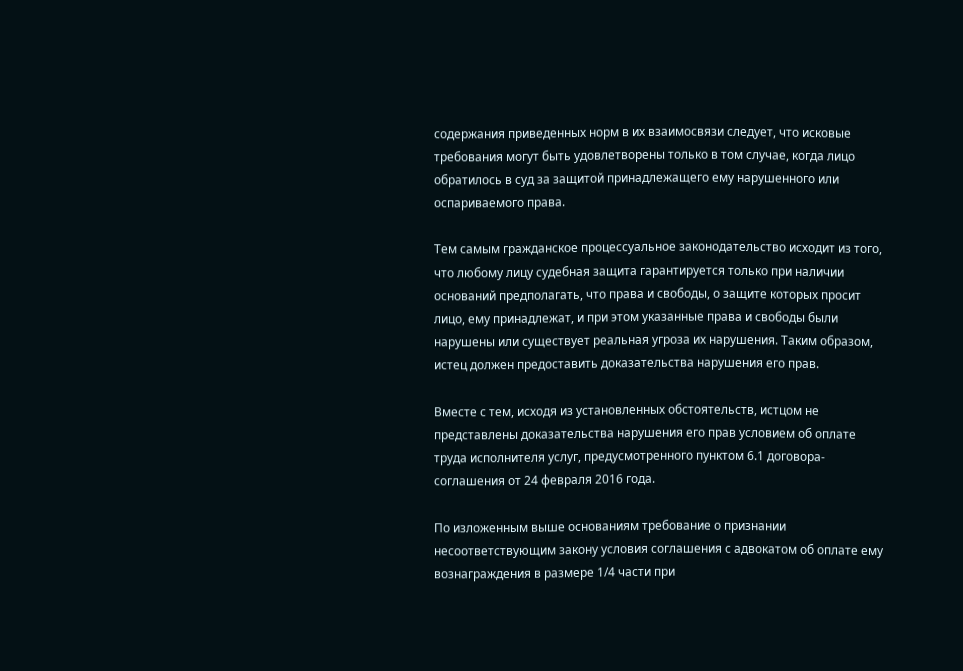содержания приведенных норм в их взаимосвязи следует, что исковые требования могут быть удовлетворены только в том случае, когда лицо обратилось в суд за защитой принадлежащего ему нарушенного или оспариваемого права.

Тем самым гражданское процессуальное законодательство исходит из того, что любому лицу судебная защита гарантируется только при наличии оснований предполагать, что права и свободы, о защите которых просит лицо, ему принадлежат, и при этом указанные права и свободы были нарушены или существует реальная угроза их нарушения. Таким образом, истец должен предоставить доказательства нарушения его прав.

Вместе с тем, исходя из установленных обстоятельств, истцом не представлены доказательства нарушения его прав условием об оплате труда исполнителя услуг, предусмотренного пунктом 6.1 договора-соглашения от 24 февраля 2016 года.

По изложенным выше основаниям требование о признании несоответствующим закону условия соглашения с адвокатом об оплате ему вознаграждения в размере 1/4 части при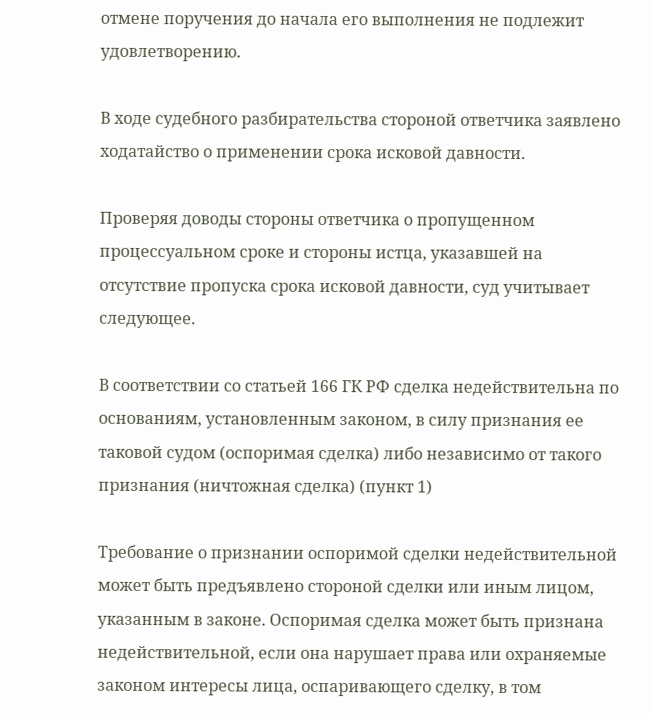отмене поручения до начала его выполнения не подлежит удовлетворению.

В ходе судебного разбирательства стороной ответчика заявлено ходатайство о применении срока исковой давности.

Проверяя доводы стороны ответчика о пропущенном процессуальном сроке и стороны истца, указавшей на отсутствие пропуска срока исковой давности, суд учитывает следующее.

В соответствии со статьей 166 ГК РФ сделка недействительна по основаниям, установленным законом, в силу признания ее таковой судом (оспоримая сделка) либо независимо от такого признания (ничтожная сделка) (пункт 1)

Требование о признании оспоримой сделки недействительной может быть предъявлено стороной сделки или иным лицом, указанным в законе. Оспоримая сделка может быть признана недействительной, если она нарушает права или охраняемые законом интересы лица, оспаривающего сделку, в том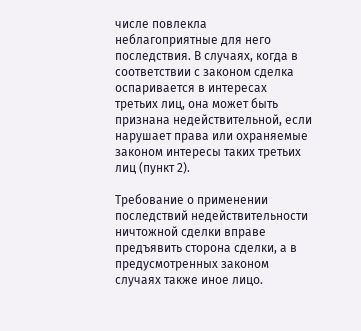числе повлекла неблагоприятные для него последствия. В случаях, когда в соответствии с законом сделка оспаривается в интересах третьих лиц, она может быть признана недействительной, если нарушает права или охраняемые законом интересы таких третьих лиц (пункт 2).

Требование о применении последствий недействительности ничтожной сделки вправе предъявить сторона сделки, а в предусмотренных законом случаях также иное лицо.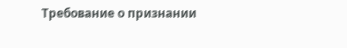Требование о признании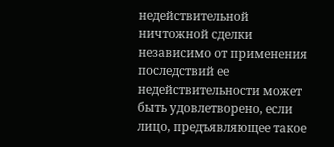недействительной ничтожной сделки независимо от применения последствий ее недействительности может быть удовлетворено, если лицо, предъявляющее такое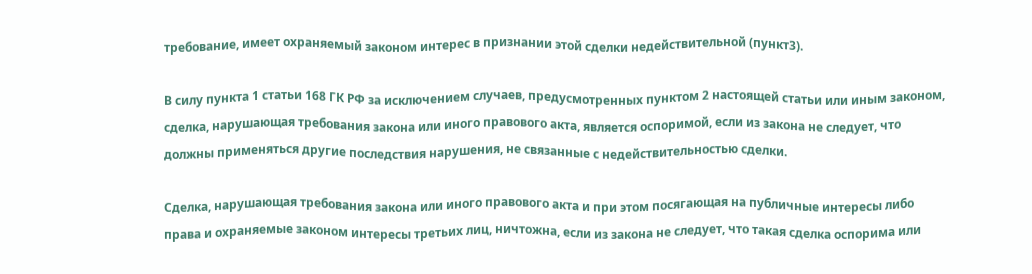требование, имеет охраняемый законом интерес в признании этой сделки недействительной (пункт3).

В силу пункта 1 статьи 168 ГК РФ за исключением случаев, предусмотренных пунктом 2 настоящей статьи или иным законом, сделка, нарушающая требования закона или иного правового акта, является оспоримой, если из закона не следует, что должны применяться другие последствия нарушения, не связанные с недействительностью сделки.

Сделка, нарушающая требования закона или иного правового акта и при этом посягающая на публичные интересы либо права и охраняемые законом интересы третьих лиц, ничтожна, если из закона не следует, что такая сделка оспорима или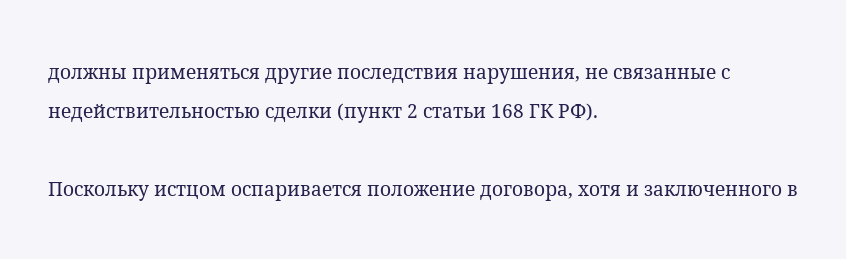должны применяться другие последствия нарушения, не связанные с недействительностью сделки (пункт 2 статьи 168 ГК РФ).

Поскольку истцом оспаривается положение договора, хотя и заключенного в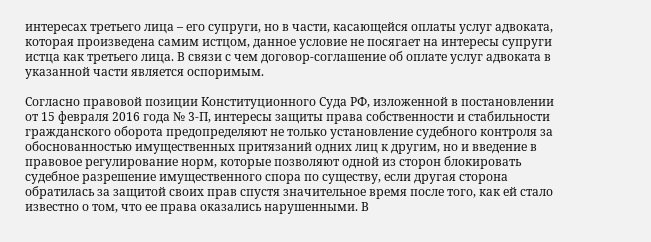интересах третьего лица – его супруги, но в части, касающейся оплаты услуг адвоката, которая произведена самим истцом, данное условие не посягает на интересы супруги истца как третьего лица. В связи с чем договор-соглашение об оплате услуг адвоката в указанной части является оспоримым.

Согласно правовой позиции Конституционного Суда РФ, изложенной в постановлении от 15 февраля 2016 года № 3-П, интересы защиты права собственности и стабильности гражданского оборота предопределяют не только установление судебного контроля за обоснованностью имущественных притязаний одних лиц к другим, но и введение в правовое регулирование норм, которые позволяют одной из сторон блокировать судебное разрешение имущественного спора по существу, если другая сторона обратилась за защитой своих прав спустя значительное время после того, как ей стало известно о том, что ее права оказались нарушенными. В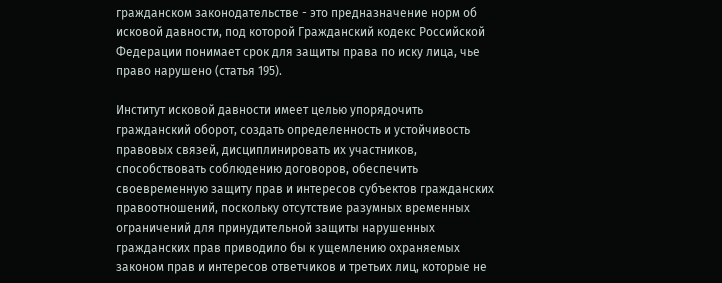гражданском законодательстве - это предназначение норм об исковой давности, под которой Гражданский кодекс Российской Федерации понимает срок для защиты права по иску лица, чье право нарушено (статья 195).

Институт исковой давности имеет целью упорядочить гражданский оборот, создать определенность и устойчивость правовых связей, дисциплинировать их участников, способствовать соблюдению договоров, обеспечить своевременную защиту прав и интересов субъектов гражданских правоотношений, поскольку отсутствие разумных временных ограничений для принудительной защиты нарушенных гражданских прав приводило бы к ущемлению охраняемых законом прав и интересов ответчиков и третьих лиц, которые не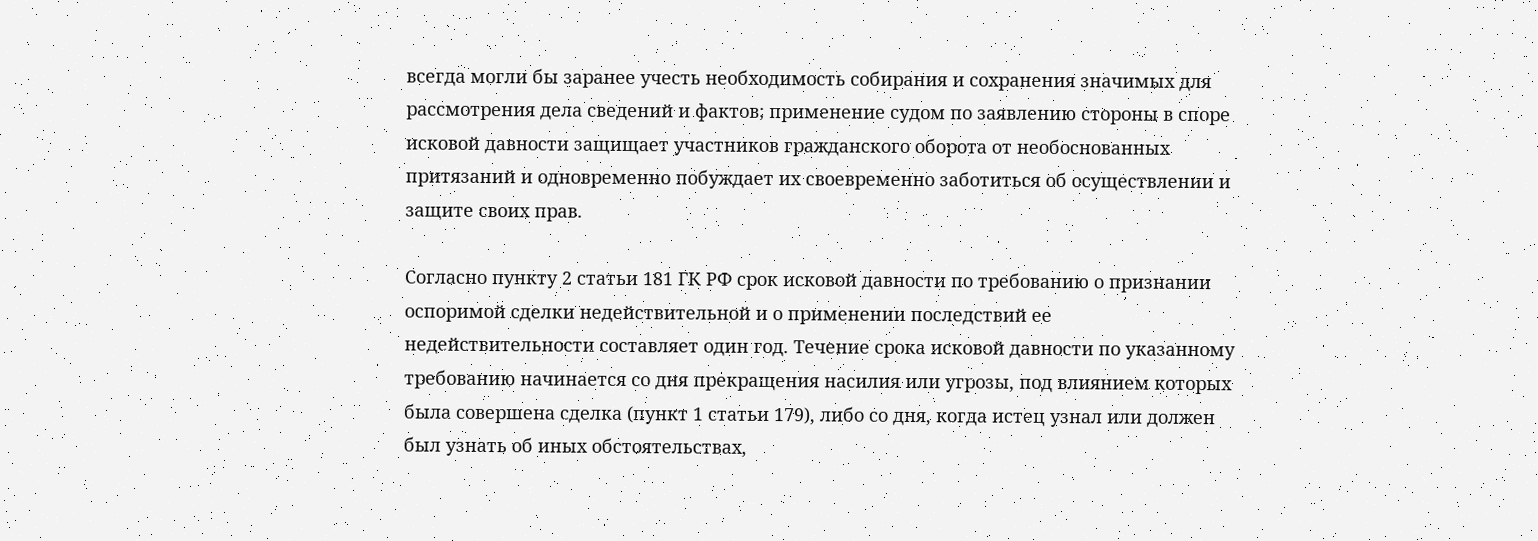всегда могли бы заранее учесть необходимость собирания и сохранения значимых для рассмотрения дела сведений и фактов; применение судом по заявлению стороны в споре исковой давности защищает участников гражданского оборота от необоснованных притязаний и одновременно побуждает их своевременно заботиться об осуществлении и защите своих прав.

Согласно пункту 2 статьи 181 ГК РФ срок исковой давности по требованию о признании оспоримой сделки недействительной и о применении последствий ее недействительности составляет один год. Течение срока исковой давности по указанному требованию начинается со дня прекращения насилия или угрозы, под влиянием которых была совершена сделка (пункт 1 статьи 179), либо со дня, когда истец узнал или должен был узнать об иных обстоятельствах,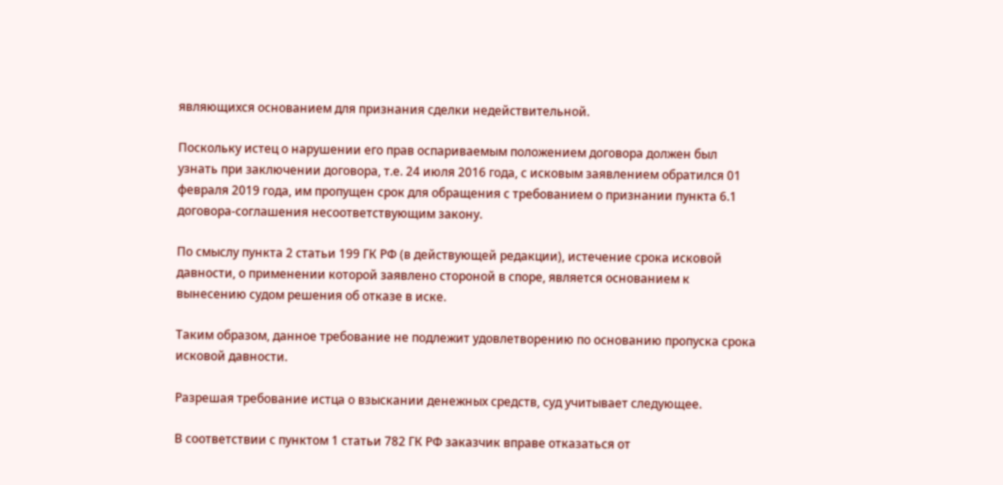являющихся основанием для признания сделки недействительной.

Поскольку истец о нарушении его прав оспариваемым положением договора должен был узнать при заключении договора, т.е. 24 июля 2016 года, с исковым заявлением обратился 01 февраля 2019 года, им пропущен срок для обращения с требованием о признании пункта 6.1 договора-соглашения несоответствующим закону.

По смыслу пункта 2 статьи 199 ГК РФ (в действующей редакции), истечение срока исковой давности, о применении которой заявлено стороной в споре, является основанием к вынесению судом решения об отказе в иске.

Таким образом, данное требование не подлежит удовлетворению по основанию пропуска срока исковой давности.

Разрешая требование истца о взыскании денежных средств, суд учитывает следующее.

В соответствии с пунктом 1 статьи 782 ГК РФ заказчик вправе отказаться от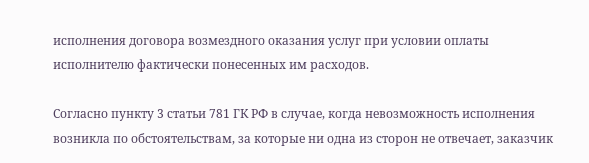исполнения договора возмездного оказания услуг при условии оплаты исполнителю фактически понесенных им расходов.

Согласно пункту 3 статьи 781 ГК РФ в случае, когда невозможность исполнения возникла по обстоятельствам, за которые ни одна из сторон не отвечает, заказчик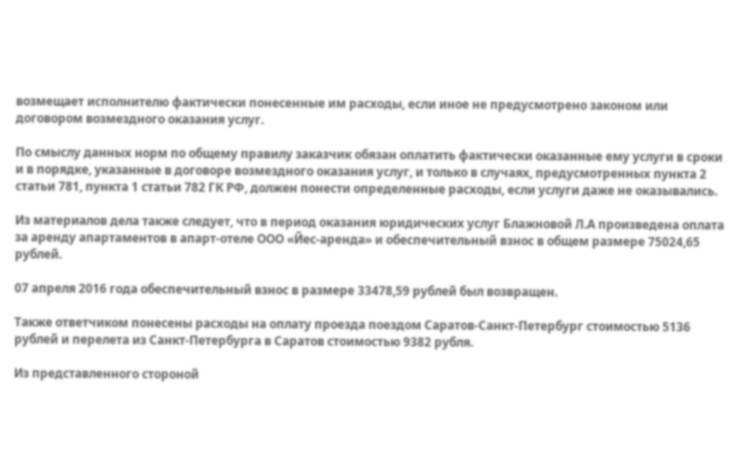возмещает исполнителю фактически понесенные им расходы, если иное не предусмотрено законом или договором возмездного оказания услуг.

По смыслу данных норм по общему правилу заказчик обязан оплатить фактически оказанные ему услуги в сроки и в порядке, указанные в договоре возмездного оказания услуг, и только в случаях, предусмотренных пункта 2 статьи 781, пункта 1 статьи 782 ГК РФ, должен понести определенные расходы, если услуги даже не оказывались.

Из материалов дела также следует, что в период оказания юридических услуг Блажновой Л.А произведена оплата за аренду апартаментов в апарт-отеле ООО «Йес-аренда» и обеспечительный взнос в общем размере 75024,65 рублей.

07 апреля 2016 года обеспечительный взнос в размере 33478,59 рублей был возвращен.

Также ответчиком понесены расходы на оплату проезда поездом Саратов-Санкт-Петербург стоимостью 5136 рублей и перелета из Санкт-Петербурга в Саратов стоимостью 9382 рубля.

Из представленного стороной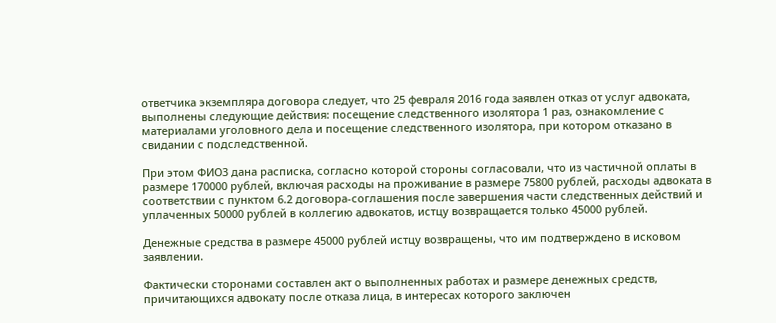ответчика экземпляра договора следует, что 25 февраля 2016 года заявлен отказ от услуг адвоката, выполнены следующие действия: посещение следственного изолятора 1 раз, ознакомление с материалами уголовного дела и посещение следственного изолятора, при котором отказано в свидании с подследственной.

При этом ФИО3 дана расписка, согласно которой стороны согласовали, что из частичной оплаты в размере 170000 рублей, включая расходы на проживание в размере 75800 рублей, расходы адвоката в соответствии с пунктом 6.2 договора-соглашения после завершения части следственных действий и уплаченных 50000 рублей в коллегию адвокатов, истцу возвращается только 45000 рублей.

Денежные средства в размере 45000 рублей истцу возвращены, что им подтверждено в исковом заявлении.

Фактически сторонами составлен акт о выполненных работах и размере денежных средств, причитающихся адвокату после отказа лица, в интересах которого заключен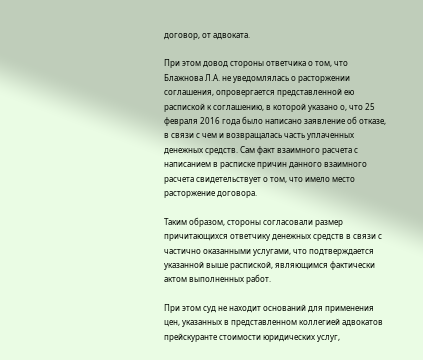договор, от адвоката.

При этом довод стороны ответчика о том, что Блажнова Л.А. не уведомлялась о расторжении соглашения, опровергается представленной ею распиской к соглашению, в которой указано о, что 25 февраля 2016 года было написано заявление об отказе, в связи с чем и возвращалась часть уплаченных денежных средств. Сам факт взаимного расчета с написанием в расписке причин данного взаимного расчета свидетельствует о том, что имело место расторжение договора.

Таким образом, стороны согласовали размер причитающихся ответчику денежных средств в связи с частично оказанными услугами, что подтверждается указанной выше распиской, являющимся фактически актом выполненных работ.

При этом суд не находит оснований для применения цен, указанных в представленном коллегией адвокатов прейскуранте стоимости юридических услуг,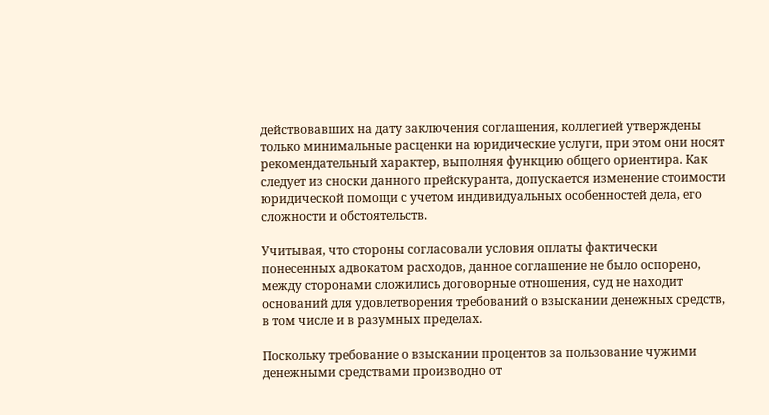действовавших на дату заключения соглашения, коллегией утверждены только минимальные расценки на юридические услуги, при этом они носят рекомендательный характер, выполняя функцию общего ориентира. Как следует из сноски данного прейскуранта, допускается изменение стоимости юридической помощи с учетом индивидуальных особенностей дела, его сложности и обстоятельств.

Учитывая, что стороны согласовали условия оплаты фактически понесенных адвокатом расходов, данное соглашение не было оспорено, между сторонами сложились договорные отношения, суд не находит оснований для удовлетворения требований о взыскании денежных средств, в том числе и в разумных пределах.

Поскольку требование о взыскании процентов за пользование чужими денежными средствами производно от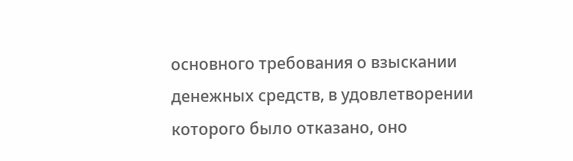основного требования о взыскании денежных средств, в удовлетворении которого было отказано, оно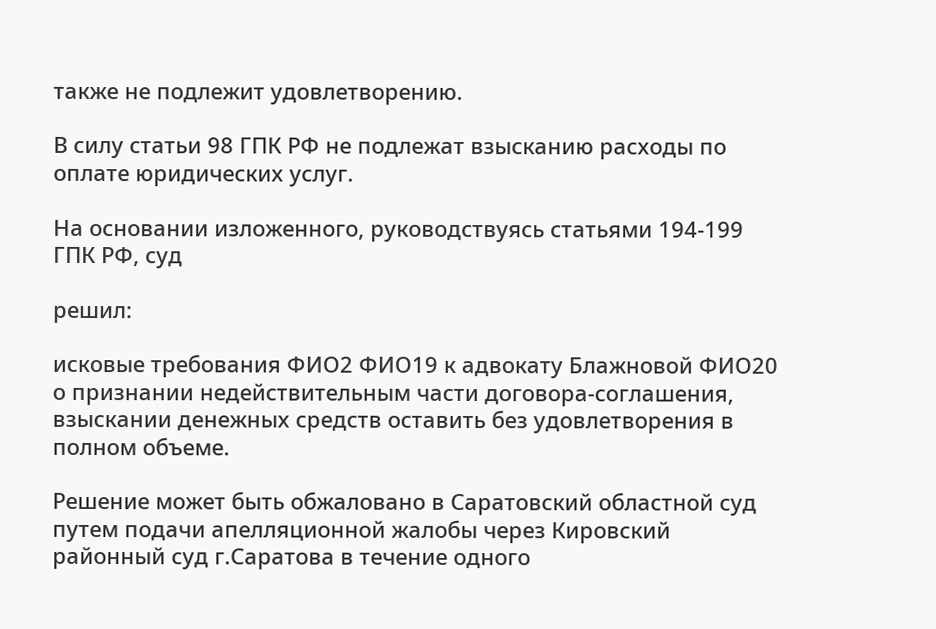также не подлежит удовлетворению.

В силу статьи 98 ГПК РФ не подлежат взысканию расходы по оплате юридических услуг.

На основании изложенного, руководствуясь статьями 194-199 ГПК РФ, суд

решил:

исковые требования ФИО2 ФИО19 к адвокату Блажновой ФИО20 о признании недействительным части договора-соглашения, взыскании денежных средств оставить без удовлетворения в полном объеме.

Решение может быть обжаловано в Саратовский областной суд путем подачи апелляционной жалобы через Кировский районный суд г.Саратова в течение одного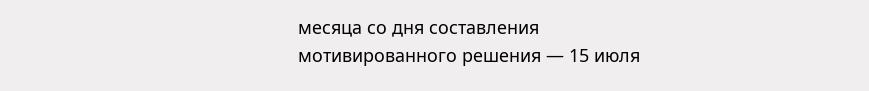месяца со дня составления мотивированного решения — 15 июля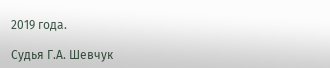2019 года.

Судья Г.А. Шевчук